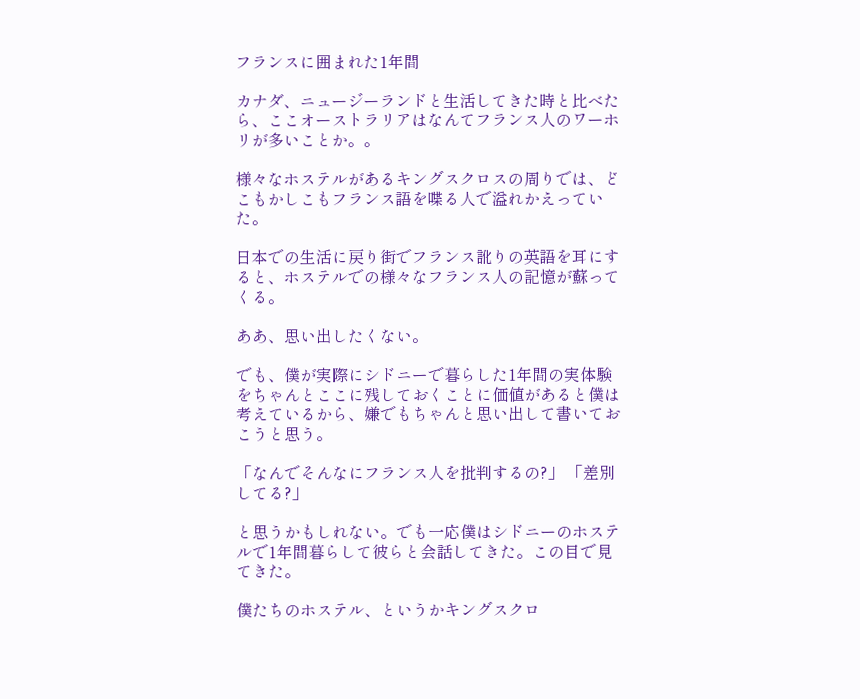フランスに囲まれた1年間

カナダ、ニュージーランドと生活してきた時と比べたら、ここオーストラリアはなんてフランス人のワーホリが多いことか。。

様々なホステルがあるキングスクロスの周りでは、どこもかしこもフランス語を喋る人で溢れかえっていた。

日本での生活に戻り街でフランス訛りの英語を耳にすると、ホステルでの様々なフランス人の記憶が蘇ってくる。

ああ、思い出したくない。

でも、僕が実際にシドニーで暮らした1年間の実体験をちゃんとここに残しておくことに価値があると僕は考えているから、嫌でもちゃんと思い出して書いておこうと思う。

「なんでそんなにフランス人を批判するの?」 「差別してる?」

と思うかもしれない。でも一応僕はシドニーのホステルで1年間暮らして彼らと会話してきた。この目で見てきた。

僕たちのホステル、というかキングスクロ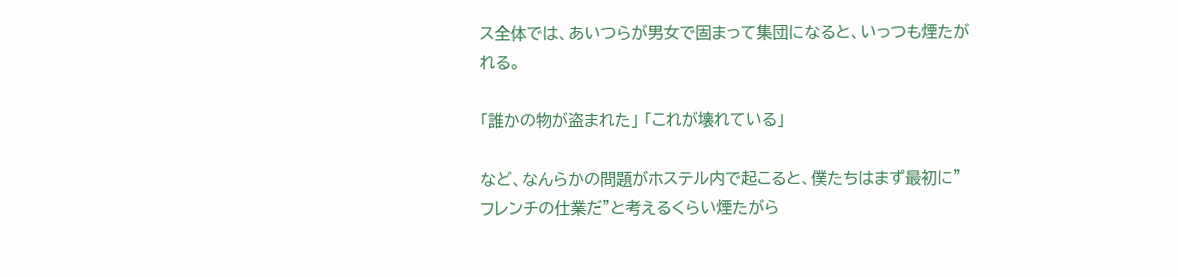ス全体では、あいつらが男女で固まって集団になると、いっつも煙たがれる。

「誰かの物が盗まれた」 「これが壊れている」

など、なんらかの問題がホステル内で起こると、僕たちはまず最初に"フレンチの仕業だ"と考えるくらい煙たがら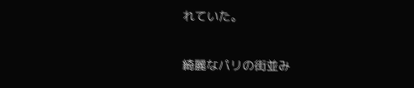れていた。

綺麗なパリの街並み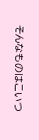そんなものはこいつ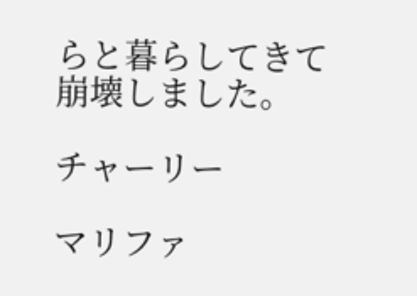らと暮らしてきて崩壊しました。

チャーリー

マリファ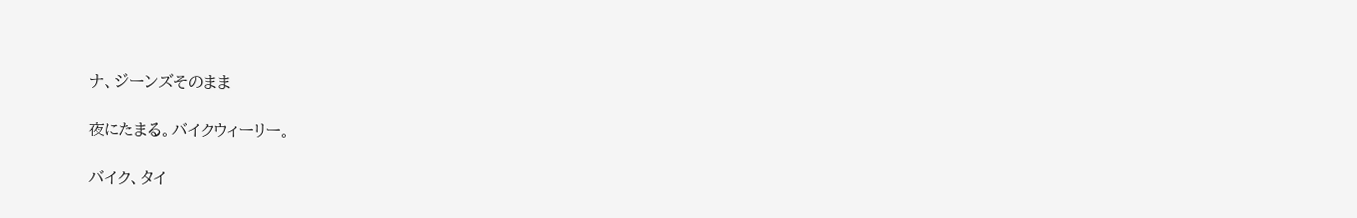ナ、ジーンズそのまま

夜にたまる。バイクウィーリー。

バイク、タイ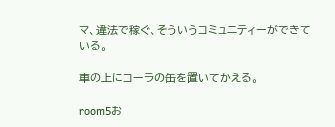マ、違法で稼ぐ、そういうコミュニティーができている。

車の上にコーラの缶を置いてかえる。

room5お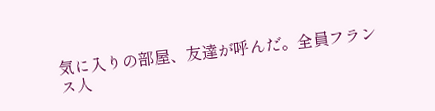気に入りの部屋、友達が呼んだ。全員フランス人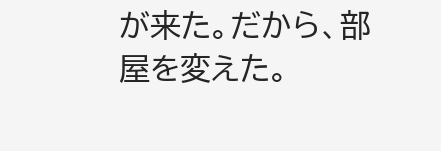が来た。だから、部屋を変えた。